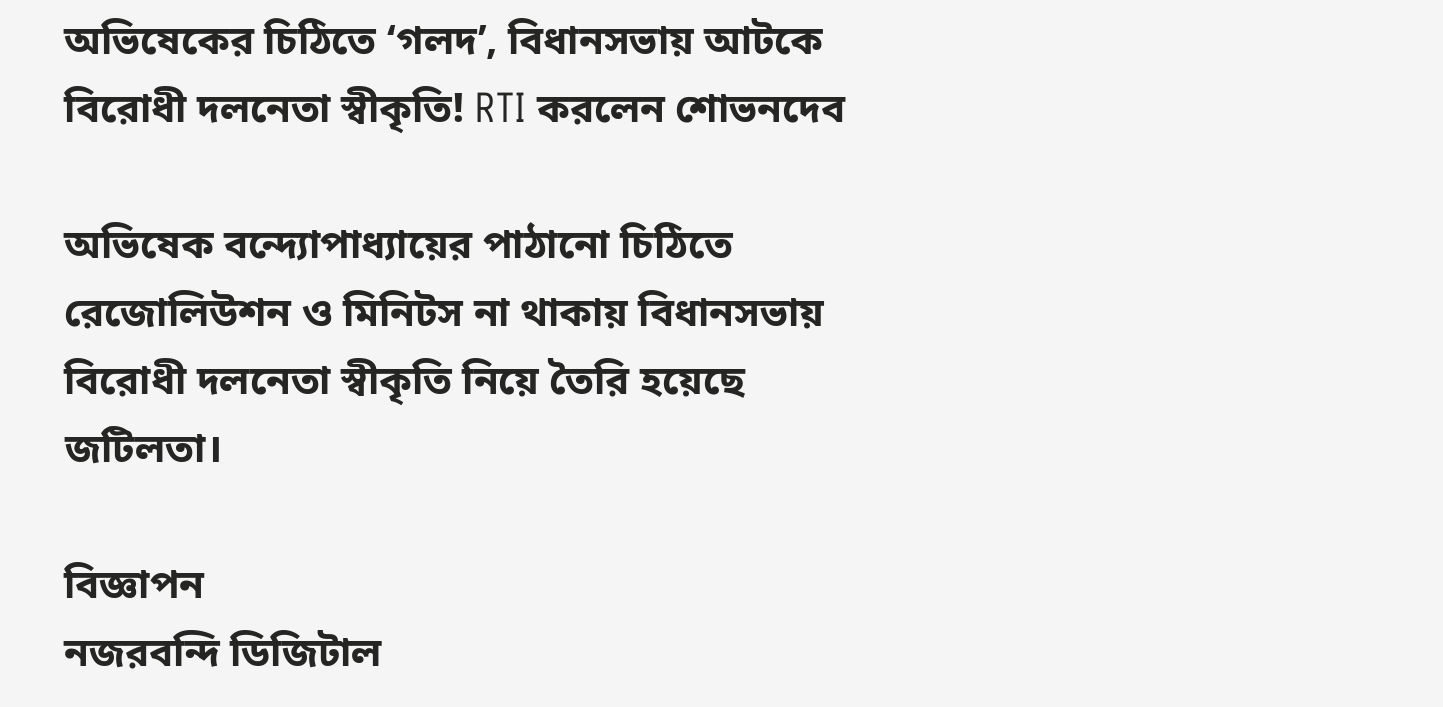অভিষেকের চিঠিতে ‘গলদ’, বিধানসভায় আটকে বিরোধী দলনেতা স্বীকৃতি! RTI করলেন শোভনদেব

অভিষেক বন্দ্যোপাধ্যায়ের পাঠানো চিঠিতে রেজোলিউশন ও মিনিটস না থাকায় বিধানসভায় বিরোধী দলনেতা স্বীকৃতি নিয়ে তৈরি হয়েছে জটিলতা।

বিজ্ঞাপন
নজরবন্দি ডিজিটাল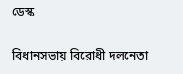ডেস্ক

বিধানসভায় বিরোধী দলনেতা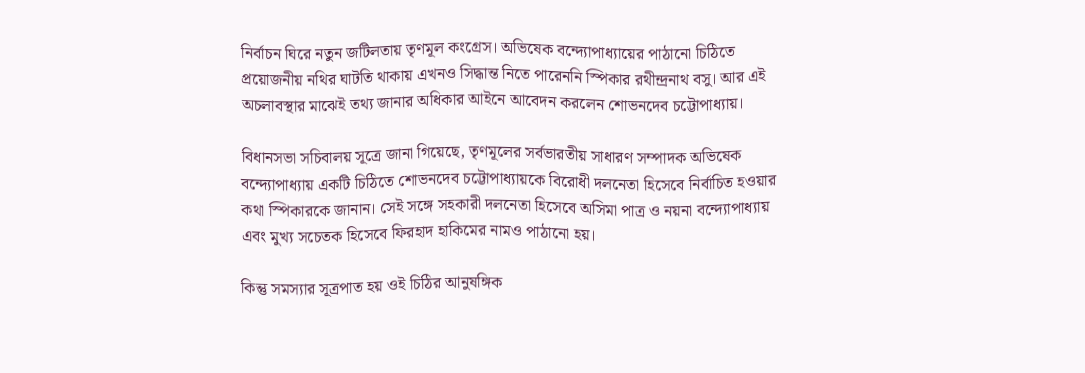নির্বাচন ঘিরে নতুন জটিলতায় তৃণমূল কংগ্রেস। অভিষেক বন্দ্যোপাধ্যায়ের পাঠানো চিঠিতে প্রয়োজনীয় নথির ঘাটতি থাকায় এখনও সিদ্ধান্ত নিতে পারেননি স্পিকার রথীন্দ্রনাথ বসু। আর এই অচলাবস্থার মাঝেই তথ্য জানার অধিকার আইনে আবেদন করলেন শোভনদেব চট্টোপাধ্যায়।

বিধানসভা সচিবালয় সূত্রে জানা গিয়েছে, তৃণমূলের সর্বভারতীয় সাধারণ সম্পাদক অভিষেক বন্দ্যোপাধ্যায় একটি চিঠিতে শোভনদেব চট্টোপাধ্যায়কে বিরোধী দলনেতা হিসেবে নির্বাচিত হওয়ার কথা স্পিকারকে জানান। সেই সঙ্গে সহকারী দলনেতা হিসেবে অসিমা পাত্র ও নয়না বন্দ্যোপাধ্যায় এবং মুখ্য সচেতক হিসেবে ফিরহাদ হাকিমের নামও পাঠানো হয়।

কিন্তু সমস্যার সূত্রপাত হয় ওই চিঠির আনুষঙ্গিক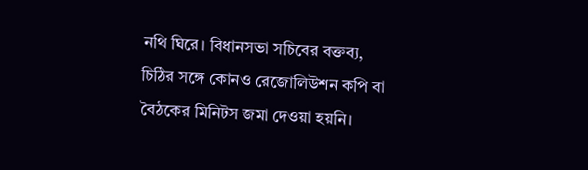নথি ঘিরে। বিধানসভা সচিবের বক্তব্য, চিঠির সঙ্গে কোনও রেজোলিউশন কপি বা বৈঠকের মিনিটস জমা দেওয়া হয়নি।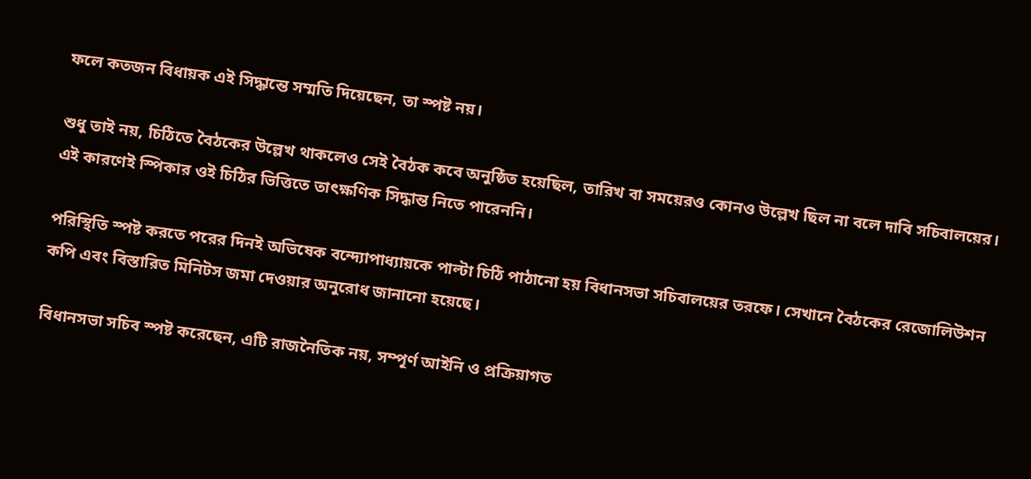ফলে কতজন বিধায়ক এই সিদ্ধান্তে সম্মতি দিয়েছেন, তা স্পষ্ট নয়।

শুধু তাই নয়, চিঠিতে বৈঠকের উল্লেখ থাকলেও সেই বৈঠক কবে অনুষ্ঠিত হয়েছিল, তারিখ বা সময়েরও কোনও উল্লেখ ছিল না বলে দাবি সচিবালয়ের। এই কারণেই স্পিকার ওই চিঠির ভিত্তিতে তাৎক্ষণিক সিদ্ধান্ত নিতে পারেননি।

পরিস্থিতি স্পষ্ট করতে পরের দিনই অভিষেক বন্দ্যোপাধ্যায়কে পাল্টা চিঠি পাঠানো হয় বিধানসভা সচিবালয়ের তরফে। সেখানে বৈঠকের রেজোলিউশন কপি এবং বিস্তারিত মিনিটস জমা দেওয়ার অনুরোধ জানানো হয়েছে।

বিধানসভা সচিব স্পষ্ট করেছেন, এটি রাজনৈতিক নয়, সম্পূর্ণ আইনি ও প্রক্রিয়াগত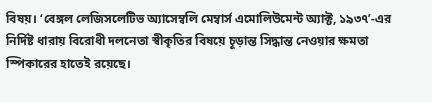বিষয়। ‘বেঙ্গল লেজিসলেটিভ অ্যাসেম্বলি মেম্বার্স এমোলিউমেন্ট অ্যাক্ট, ১৯৩৭’-এর নির্দিষ্ট ধারায় বিরোধী দলনেতা স্বীকৃতির বিষয়ে চূড়ান্ত সিদ্ধান্ত নেওয়ার ক্ষমতা স্পিকারের হাতেই রয়েছে।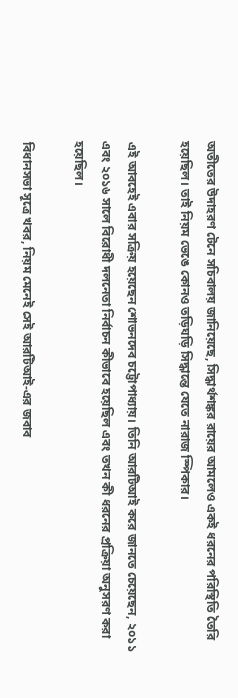অতীতের উদাহরণ টেনে সচিবালয় জানিয়েছে, সিদ্ধার্থশঙ্কর রায়ের আমলেও একই ধরনের পরিস্থিতি তৈরি হয়েছিল। তাই নিয়ম ভেঙে কোনও তড়িঘড়ি সিদ্ধান্তে যেতে নারাজ স্পিকার।

এই আবহেই এবার সক্রিয় হয়েছেন শোভনদেব চট্টোপাধ্যায়। তিনি আরটিআই করে জানতে চেয়েছেন, ২০১১ এবং ২০১৬ সালে বিরোধী দলনেতা নির্বাচন কীভাবে হয়েছিল এবং তখন কী ধরনের প্রক্রিয়া অনুসরণ করা হয়েছিল।

বিধানসভা সূত্রে খবর, নিয়ম মেনেই সেই আরটিআই-এর জবাব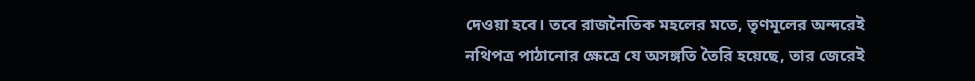দেওয়া হবে। তবে রাজনৈতিক মহলের মতে, তৃণমূলের অন্দরেই নথিপত্র পাঠানোর ক্ষেত্রে যে অসঙ্গতি তৈরি হয়েছে, তার জেরেই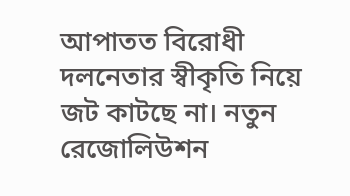আপাতত বিরোধী দলনেতার স্বীকৃতি নিয়ে জট কাটছে না। নতুন রেজোলিউশন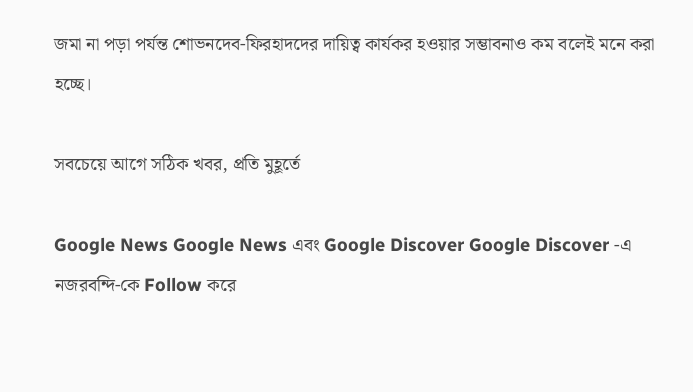জমা না পড়া পর্যন্ত শোভনদেব-ফিরহাদদের দায়িত্ব কার্যকর হওয়ার সম্ভাবনাও কম বলেই মনে করা হচ্ছে।

সবচেয়ে আগে সঠিক খবর, প্রতি মুহূর্তে

Google News Google News এবং Google Discover Google Discover -এ নজরবন্দি-কে Follow করে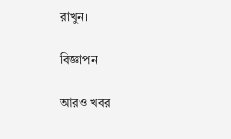রাখুন।

বিজ্ঞাপন

আরও খবর